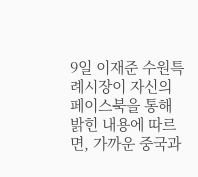9일 이재준 수원특례시장이 자신의 페이스북을 통해 밝힌 내용에 따르면, 가까운 중국과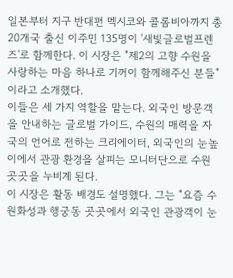일본부터 지구 반대편 멕시코와 콜롬비아까지 총 20개국 출신 이주민 135명이 '새빛글로벌프렌즈'로 함께한다. 이 시장은 "제2의 고향 수원을 사랑하는 마음 하나로 기꺼이 함께해주신 분들"이라고 소개했다.
이들은 세 가지 역할을 맡는다. 외국인 방문객을 안내하는 글로벌 가이드, 수원의 매력을 자국의 언어로 전하는 크리에이터, 외국인의 눈높이에서 관광 환경을 살피는 모니터단으로 수원 곳곳을 누비계 된다.
이 시장은 활동 배경도 설명했다. 그는 "요즘 수원화성과 행궁동 곳곳에서 외국인 관광객이 눈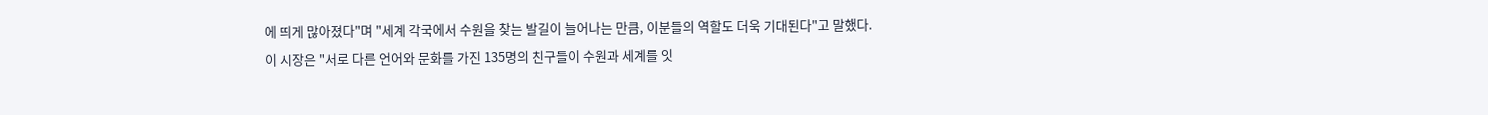에 띄게 많아졌다"며 "세계 각국에서 수원을 찾는 발길이 늘어나는 만큼, 이분들의 역할도 더욱 기대된다"고 말했다.
이 시장은 "서로 다른 언어와 문화를 가진 135명의 친구들이 수원과 세계를 잇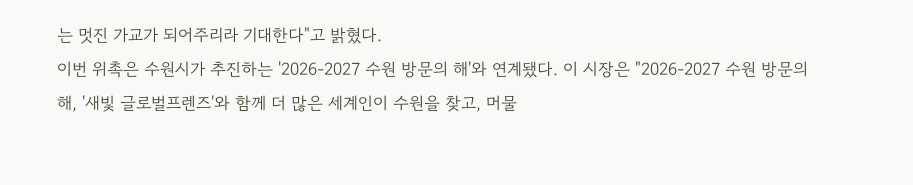는 멋진 가교가 되어주리라 기대한다"고 밝혔다.
이번 위촉은 수원시가 추진하는 '2026-2027 수원 방문의 해'와 연계됐다. 이 시장은 "2026-2027 수원 방문의 해, '새빛 글로벌프렌즈'와 함께 더 많은 세계인이 수원을 찾고, 머물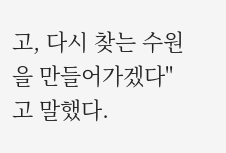고, 다시 찾는 수원을 만들어가겠다"고 말했다.